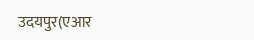उदयपुर(एआर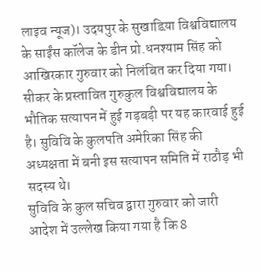लाइव न्यूज)। उदयपुर के सुखाडिय़ा विश्वविद्यालय के साईंस कॉलेज के डीन प्रो.धनश्याम सिंह को आखिरकार गुरुवार को निलंबित कर दिया गया। सीकर के प्रस्तावित गुरुकुल विश्वविद्यालय के भौतिक सत्यापन में हुई गड़बड़ी पर यह कारवाई हुई है। सुविवि के कुलपति अमेरिका सिंह की अध्यक्षता में बनी इस सत्यापन समिति में राठौड़ भी सदस्य थे।
सुविवि के कुल सचिव द्वारा गुरुवार को जारी आदेश में उल्लेख किया गया है कि 8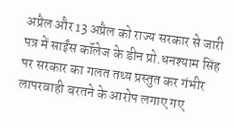अप्रैल और 13 अप्रैल को राज्य सरकार से जारी पत्र में साईंस कॉलेज के डीन प्रो.धनश्याम सिंह पर सरकार का गलत तथ्य प्रस्तुत कर गंभीर लापरवाही बरतने के आरोप लगाए गए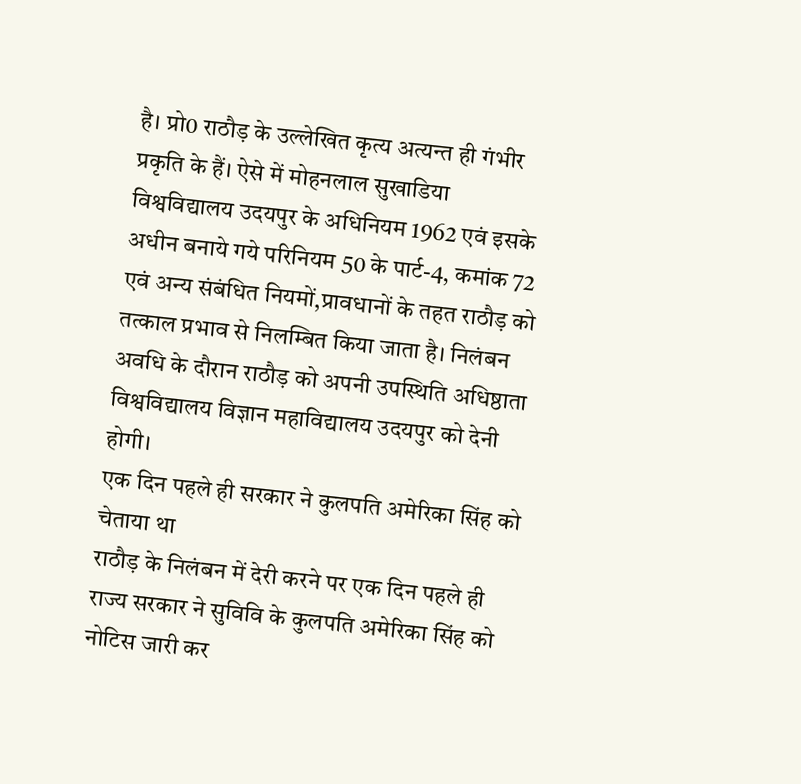है। प्रो0 राठौड़ के उल्लेखित कृत्य अत्यन्त ही गंभीर प्रकृति के हैं। ऐसे में मोहनलाल सुखाडिया विश्वविद्यालय उदयपुर के अधिनियम 1962 एवं इसके अधीन बनाये गये परिनियम 50 के पार्ट-4, कमांक 72 एवं अन्य संबंधित नियमों,प्रावधानों के तहत राठौड़ को तत्काल प्रभाव से निलम्बित किया जाता है। निलंबन अवधि के दौरान राठौड़ को अपनी उपस्थिति अधिष्ठाता विश्वविद्यालय विज्ञान महाविद्यालय उदयपुर को देनी होगी।
एक दिन पहले ही सरकार ने कुलपति अमेरिका सिंह को चेताया था
राठौड़ के निलंबन में देरी करने पर एक दिन पहले ही राज्य सरकार ने सुविवि के कुलपति अमेरिका सिंह को नोटिस जारी कर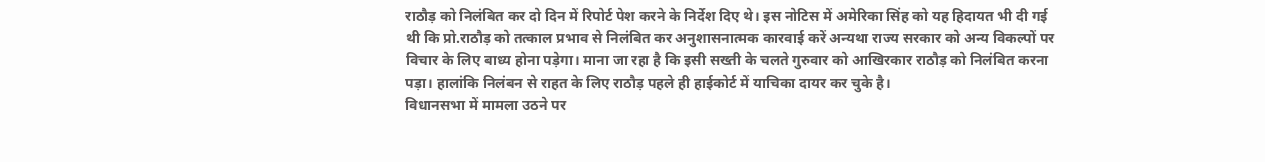राठौड़ को निलंबित कर दो दिन में रिपोर्ट पेश करने के निर्देश दिए थे। इस नोटिस में अमेरिका सिंह को यह हिदायत भी दी गई थी कि प्रो.राठौड़ को तत्काल प्रभाव से निलंबित कर अनुशासनात्मक कारवाई करें अन्यथा राज्य सरकार को अन्य विकल्पों पर विचार के लिए बाध्य होना पड़ेगा। माना जा रहा है कि इसी सख्ती के चलते गुरुवार को आखिरकार राठौड़ को निलंबित करना पड़ा। हालांकि निलंबन से राहत के लिए राठौड़ पहले ही हाईकोर्ट में याचिका दायर कर चुके है।
विधानसभा में मामला उठने पर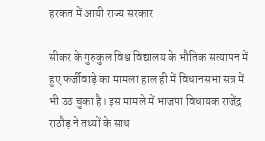हरकत में आयी राज्य सरकार

सीकर के गुरुकुल विश्व विद्यालय के भौतिक सत्यापन में हुए फर्जीवाड़े का मामला हाल ही में विधानसभा सत्र में भी उठ चुका है। इस मामले में भाजपा विधायक राजेंद्र राठौड़ ने तथ्यों के साथ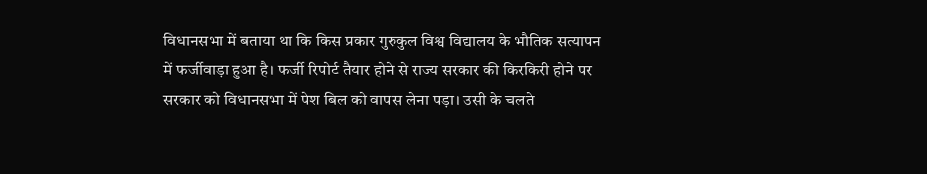विधानसभा में बताया था कि किस प्रकार गुरुकुल विश्व विद्यालय के भौतिक सत्यापन में फर्जीवाड़ा हुआ है। फर्जी रिपोर्ट तैयार होने से राज्य सरकार की किरकिरी होने पर सरकार को विधानसभा में पेश बिल को वापस लेना पड़ा। उसी के चलते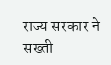राज्य सरकार ने सख्ती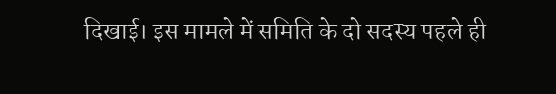दिखाई। इस मामले में समिति के दो सदस्य पहले ही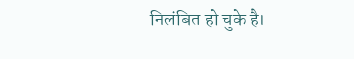निलंबित हो चुके है।